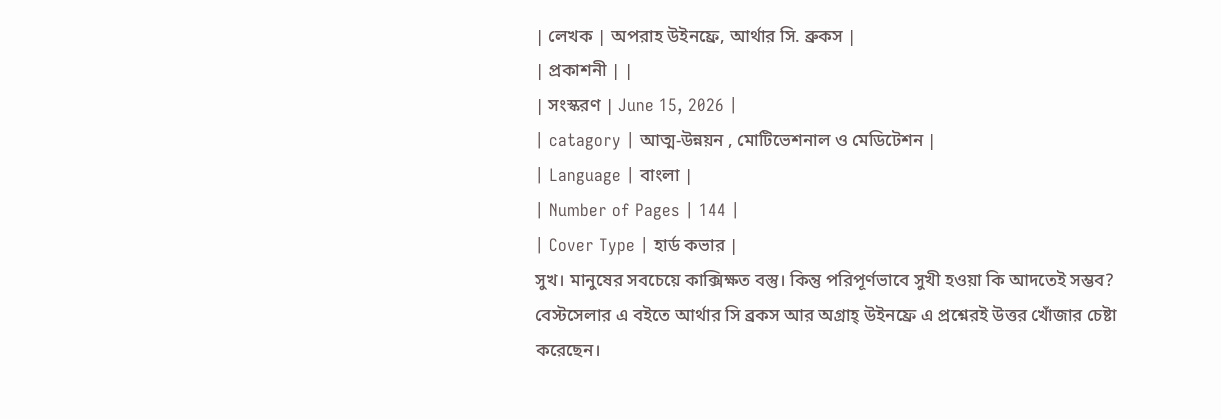| লেখক | অপরাহ উইনফ্রে, আর্থার সি. ব্রুকস |
| প্রকাশনী | |
| সংস্করণ | June 15, 2026 |
| catagory | আত্ম-উন্নয়ন , মোটিভেশনাল ও মেডিটেশন |
| Language | বাংলা |
| Number of Pages | 144 |
| Cover Type | হার্ড কভার |
সুখ। মানুষের সবচেয়ে কাক্সিক্ষত বস্তু। কিন্তু পরিপূর্ণভাবে সুখী হওয়া কি আদতেই সম্ভব? বেস্টসেলার এ বইতে আর্থার সি ব্রকস আর অগ্রাহ্ উইনফ্রে এ প্রশ্নেরই উত্তর খোঁজার চেষ্টা করেছেন।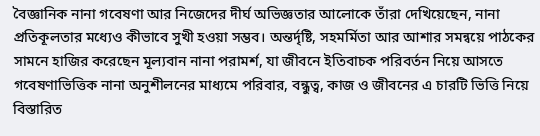বৈজ্ঞানিক নানা গবেষণা আর নিজেদের দীর্ঘ অভিজ্ঞতার আলোকে তাঁরা দেখিয়েছেন, নানা প্রতিকূলতার মধ্যেও কীভাবে সুখী হওয়া সম্ভব। অন্তর্দৃষ্টি, সহমর্মিতা আর আশার সমন্বয়ে পাঠকের সামনে হাজির করেছেন মূল্যবান নানা পরামর্শ, যা জীবনে ইতিবাচক পরিবর্তন নিয়ে আসতে গবেষণাভিত্তিক নানা অনুশীলনের মাধ্যমে পরিবার, বন্ধুত্ব, কাজ ও জীবনের এ চারটি ভিত্তি নিয়ে বিস্তারিত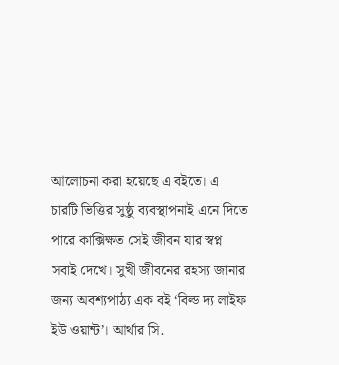আলোচনা করা হয়েছে এ বইতে। এ চারটি ভিত্তির সুষ্ঠু ব্যবস্থাপনাই এনে দিতে পারে কাক্সিক্ষত সেই জীবন যার স্বপ্ন সবাই দেখে। সুখী জীবনের রহস্য জানার জন্য অবশ্যপাঠ্য এক বই ‘বিল্ড দ্য লাইফ ইউ ওয়ান্ট’। আর্থার সি.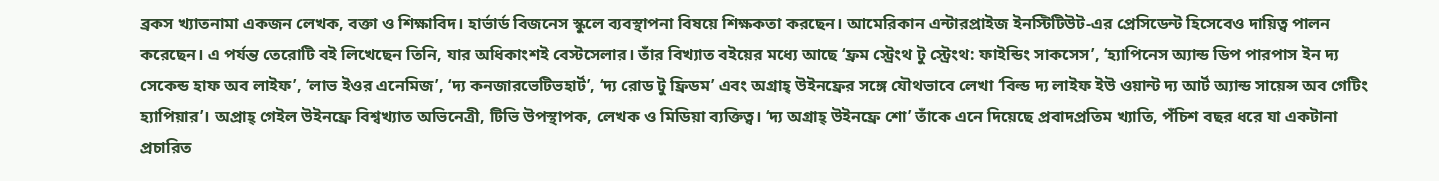ব্রকস খ্যাতনামা একজন লেখক, বক্তা ও শিক্ষাবিদ। হার্ভার্ড বিজনেস স্কুলে ব্যবস্থাপনা বিষয়ে শিক্ষকতা করছেন। আমেরিকান এন্টারপ্রাইজ ইনস্টিটিউট-এর প্রেসিডেন্ট হিসেবেও দায়িত্ব পালন করেছেন। এ পর্যন্ত তেরোটি বই লিখেছেন তিনি, যার অধিকাংশই বেস্টসেলার। তাঁর বিখ্যাত বইয়ের মধ্যে আছে ‘ফ্রম স্ট্রেংথ টু স্ট্রেংথ: ফাইন্ডিং সাকসেস’, ‘হ্যাপিনেস অ্যান্ড ডিপ পারপাস ইন দ্য সেকেন্ড হাফ অব লাইফ’, ‘লাভ ইওর এনেমিজ’, ‘দ্য কনজারভেটিভহার্ট’, ‘দ্য রোড টু ফ্রিডম’ এবং অগ্রাহ্ উইনফ্রের সঙ্গে যৌথভাবে লেখা ‘বিল্ড দ্য লাইফ ইউ ওয়ান্ট দ্য আর্ট অ্যান্ড সায়েন্স অব গেটিং হ্যাপিয়ার’। অপ্ৰাহ্ গেইল উইনফ্রে বিশ্বখ্যাত অভিনেত্রী, টিভি উপস্থাপক, লেখক ও মিডিয়া ব্যক্তিত্ব। ‘দ্য অগ্রাহ্ উইনফ্রে শো’ তাঁকে এনে দিয়েছে প্রবাদপ্রতিম খ্যাতি, পঁচিশ বছর ধরে যা একটানা প্রচারিত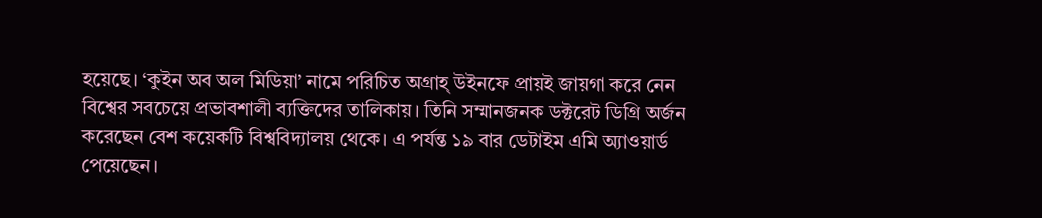হয়েছে। ‘কুইন অব অল মিডিয়া’ নামে পরিচিত অগ্রাহ্ উইনফে প্রায়ই জায়গা করে নেন বিশ্বের সবচেয়ে প্রভাবশালী ব্যক্তিদের তালিকায়। তিনি সম্মানজনক ডক্টরেট ডিগ্রি অর্জন করেছেন বেশ কয়েকটি বিশ্ববিদ্যালয় থেকে। এ পর্যন্ত ১৯ বার ডেটাইম এমি অ্যাওয়ার্ড পেয়েছেন।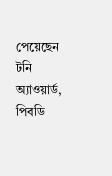পেয়েছেন টনি অ্যাওয়ার্ড, পিবডি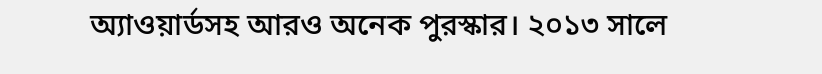অ্যাওয়ার্ডসহ আরও অনেক পুরস্কার। ২০১৩ সালে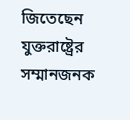জিতেছেন যুক্তরাষ্ট্রের সম্মানজনক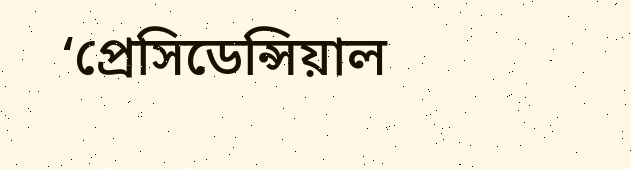‘প্রেসিডেন্সিয়াল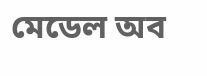মেডেল অব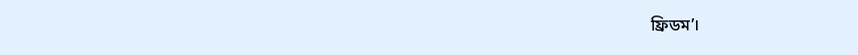ফ্রিডম’।